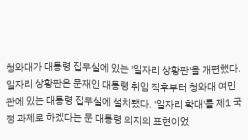청와대가 대통령 집무실에 있는 '일자리 상황판'을 개편했다. 일자리 상황판은 문재인 대통령 취임 직후부터 청와대 여민관에 있는 대통령 집무실에 설치됐다. '일자리 확대'를 제1 국정 과제로 하겠다는 문 대통령 의지의 표현이었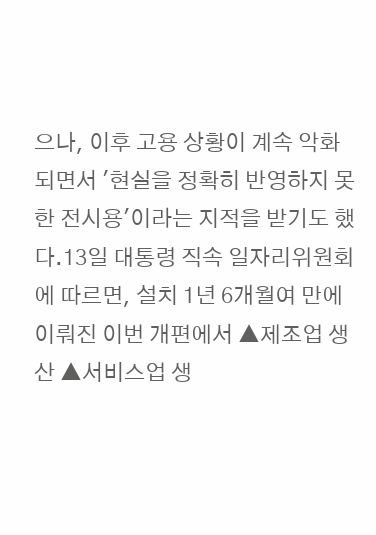으나, 이후 고용 상황이 계속 악화되면서 '현실을 정확히 반영하지 못한 전시용'이라는 지적을 받기도 했다.13일 대통령 직속 일자리위원회에 따르면, 설치 1년 6개월여 만에 이뤄진 이번 개편에서 ▲제조업 생산 ▲서비스업 생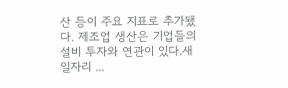산 등이 주요 지표로 추가됐다. 제조업 생산은 기업들의 설비 투자와 연관이 있다.새 일자리 ...